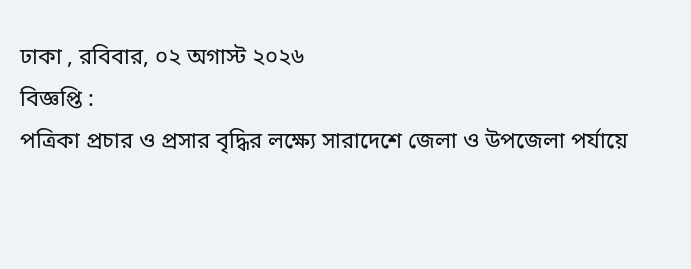ঢাকা , রবিবার, ০২ অগাস্ট ২০২৬
বিজ্ঞপ্তি :
পত্রিকা প্রচার ও প্রসার বৃদ্ধির লক্ষ্যে সারাদেশে জেলা ও উপজেলা পর্যায়ে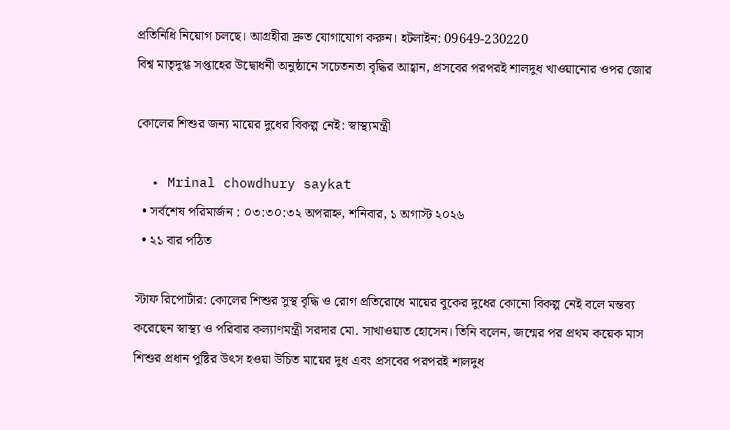প্রতিনিধি নিয়োগ চলছে। আগ্রহীরা দ্রুত যোগাযোগ করুন। হটলাইন: 09649-230220
বিশ্ব মাতৃদুগ্ধ সপ্তাহের উদ্বোধনী অনুষ্ঠানে সচেতনতা বৃদ্ধির আহ্বান, প্রসবের পরপরই শালদুধ খাওয়ানোর ওপর জোর

কোলের শিশুর জন্য মায়ের দুধের বিকল্প নেই: স্বাস্থ্যমন্ত্রী

  • Mrinal chowdhury saykat
  • সর্বশেষ পরিমার্জন : ০৩:৩০:৩২ অপরাহ্ন, শনিবার, ১ অগাস্ট ২০২৬
  • ২১ বার পঠিত

স্টাফ রিপোর্টার: কোলের শিশুর সুস্থ বৃদ্ধি ও রোগ প্রতিরোধে মায়ের বুকের দুধের কোনো বিকল্প নেই বলে মন্তব্য করেছেন স্বাস্থ্য ও পরিবার কল্যাণমন্ত্রী সরদার মো. সাখাওয়াত হোসেন। তিনি বলেন, জন্মের পর প্রথম কয়েক মাস শিশুর প্রধান পুষ্টির উৎস হওয়া উচিত মায়ের দুধ এবং প্রসবের পরপরই শালদুধ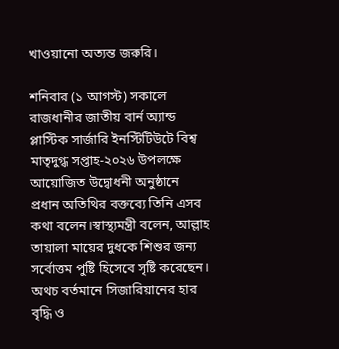খাওয়ানো অত্যন্ত জরুরি।

শনিবার (১ আগস্ট) সকালে রাজধানীর জাতীয় বার্ন অ্যান্ড প্লাস্টিক সার্জারি ইনস্টিটিউটে বিশ্ব মাতৃদুগ্ধ সপ্তাহ-২০২৬ উপলক্ষে আয়োজিত উদ্বোধনী অনুষ্ঠানে প্রধান অতিথির বক্তব্যে তিনি এসব কথা বলেন।স্বাস্থ্যমন্ত্রী বলেন, আল্লাহ তায়ালা মায়ের দুধকে শিশুর জন্য সর্বোত্তম পুষ্টি হিসেবে সৃষ্টি করেছেন। অথচ বর্তমানে সিজারিয়ানের হার বৃদ্ধি ও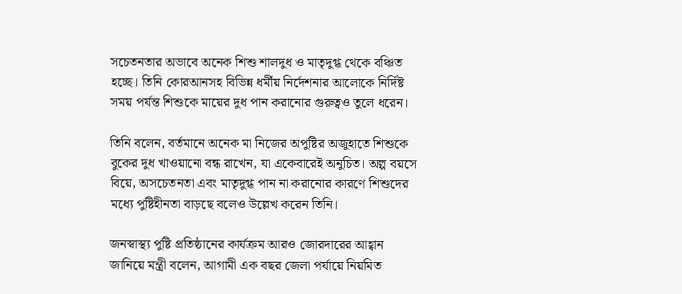সচেতনতার অভাবে অনেক শিশু শালদুধ ও মাতৃদুগ্ধ থেকে বঞ্চিত হচ্ছে। তিনি কোরআনসহ বিভিন্ন ধর্মীয় নির্দেশনার আলোকে নির্দিষ্ট সময় পর্যন্ত শিশুকে মায়ের দুধ পান করানোর গুরুত্বও তুলে ধরেন।

তিনি বলেন, বর্তমানে অনেক মা নিজের অপুষ্টির অজুহাতে শিশুকে বুকের দুধ খাওয়ানো বন্ধ রাখেন, যা একেবারেই অনুচিত। অল্প বয়সে বিয়ে, অসচেতনতা এবং মাতৃদুগ্ধ পান না করানোর কারণে শিশুদের মধ্যে পুষ্টিহীনতা বাড়ছে বলেও উল্লেখ করেন তিনি।

জনস্বাস্থ্য পুষ্টি প্রতিষ্ঠানের কার্যক্রম আরও জোরদারের আহ্বান জানিয়ে মন্ত্রী বলেন, আগামী এক বছর জেলা পর্যায়ে নিয়মিত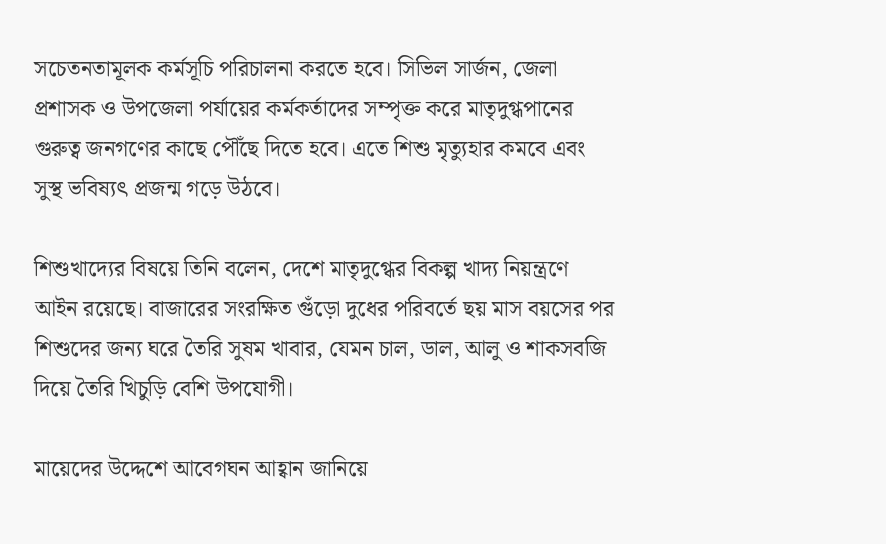সচেতনতামূলক কর্মসূচি পরিচালনা করতে হবে। সিভিল সার্জন, জেলা প্রশাসক ও উপজেলা পর্যায়ের কর্মকর্তাদের সম্পৃক্ত করে মাতৃদুগ্ধপানের গুরুত্ব জনগণের কাছে পৌঁছে দিতে হবে। এতে শিশু মৃত্যুহার কমবে এবং সুস্থ ভবিষ্যৎ প্রজন্ম গড়ে উঠবে।

শিশুখাদ্যের বিষয়ে তিনি বলেন, দেশে মাতৃদুগ্ধের বিকল্প খাদ্য নিয়ন্ত্রণে আইন রয়েছে। বাজারের সংরক্ষিত গুঁড়ো দুধের পরিবর্তে ছয় মাস বয়সের পর শিশুদের জন্য ঘরে তৈরি সুষম খাবার, যেমন চাল, ডাল, আলু ও শাকসবজি দিয়ে তৈরি খিচুড়ি বেশি উপযোগী।

মায়েদের উদ্দেশে আবেগঘন আহ্বান জানিয়ে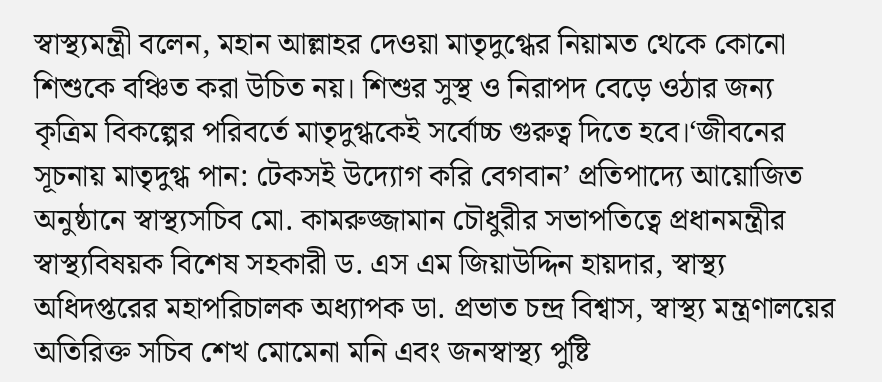স্বাস্থ্যমন্ত্রী বলেন, মহান আল্লাহর দেওয়া মাতৃদুগ্ধের নিয়ামত থেকে কোনো শিশুকে বঞ্চিত করা উচিত নয়। শিশুর সুস্থ ও নিরাপদ বেড়ে ওঠার জন্য কৃত্রিম বিকল্পের পরিবর্তে মাতৃদুগ্ধকেই সর্বোচ্চ গুরুত্ব দিতে হবে।‘জীবনের সূচনায় মাতৃদুগ্ধ পান: টেকসই উদ্যোগ করি বেগবান’ প্রতিপাদ্যে আয়োজিত অনুষ্ঠানে স্বাস্থ্যসচিব মো. কামরুজ্জামান চৌধুরীর সভাপতিত্বে প্রধানমন্ত্রীর স্বাস্থ্যবিষয়ক বিশেষ সহকারী ড. এস এম জিয়াউদ্দিন হায়দার, স্বাস্থ্য অধিদপ্তরের মহাপরিচালক অধ্যাপক ডা. প্রভাত চন্দ্র বিশ্বাস, স্বাস্থ্য মন্ত্রণালয়ের অতিরিক্ত সচিব শেখ মোমেনা মনি এবং জনস্বাস্থ্য পুষ্টি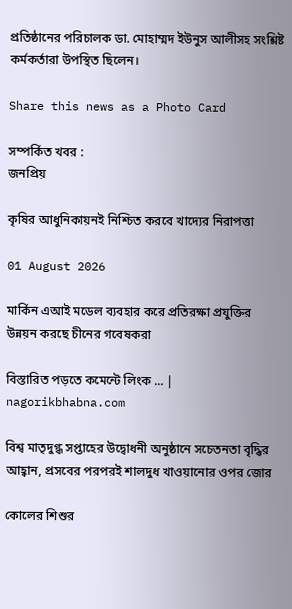প্রতিষ্ঠানের পরিচালক ডা. মোহাম্মদ ইউনুস আলীসহ সংশ্লিষ্ট কর্মকর্তারা উপস্থিত ছিলেন।

Share this news as a Photo Card

সম্পর্কিত খবর :
জনপ্রিয়

কৃষির আধুনিকায়নই নিশ্চিত করবে খাদ্যের নিরাপত্তা

01 August 2026

মার্কিন এআই মডেল ব্যবহার করে প্রতিরক্ষা প্রযুক্তির উন্নয়ন করছে চীনের গবেষকরা

বিস্তারিত পড়তে কমেন্টে লিংক ... |
nagorikbhabna.com

বিশ্ব মাতৃদুগ্ধ সপ্তাহের উদ্বোধনী অনুষ্ঠানে সচেতনতা বৃদ্ধির আহ্বান, প্রসবের পরপরই শালদুধ খাওয়ানোর ওপর জোর

কোলের শিশুর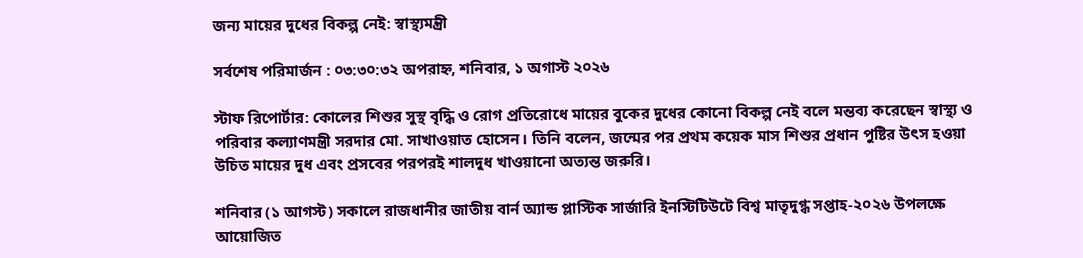জন্য মায়ের দুধের বিকল্প নেই: স্বাস্থ্যমন্ত্রী

সর্বশেষ পরিমার্জন : ০৩:৩০:৩২ অপরাহ্ন, শনিবার, ১ অগাস্ট ২০২৬

স্টাফ রিপোর্টার: কোলের শিশুর সুস্থ বৃদ্ধি ও রোগ প্রতিরোধে মায়ের বুকের দুধের কোনো বিকল্প নেই বলে মন্তব্য করেছেন স্বাস্থ্য ও পরিবার কল্যাণমন্ত্রী সরদার মো. সাখাওয়াত হোসেন। তিনি বলেন, জন্মের পর প্রথম কয়েক মাস শিশুর প্রধান পুষ্টির উৎস হওয়া উচিত মায়ের দুধ এবং প্রসবের পরপরই শালদুধ খাওয়ানো অত্যন্ত জরুরি।

শনিবার (১ আগস্ট) সকালে রাজধানীর জাতীয় বার্ন অ্যান্ড প্লাস্টিক সার্জারি ইনস্টিটিউটে বিশ্ব মাতৃদুগ্ধ সপ্তাহ-২০২৬ উপলক্ষে আয়োজিত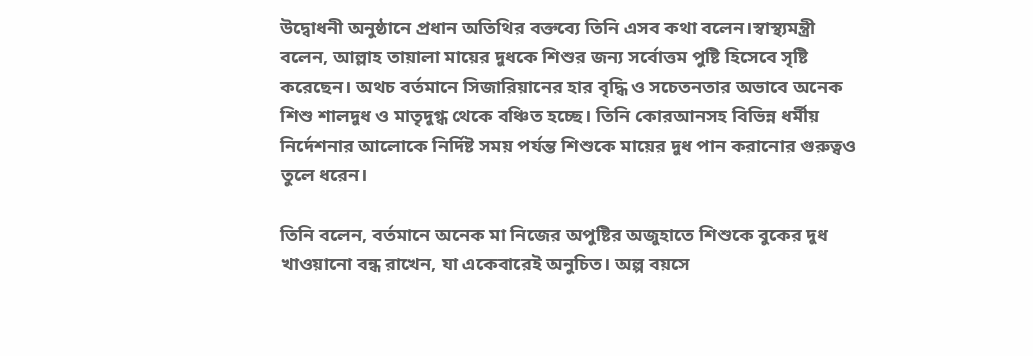উদ্বোধনী অনুষ্ঠানে প্রধান অতিথির বক্তব্যে তিনি এসব কথা বলেন।স্বাস্থ্যমন্ত্রী বলেন, আল্লাহ তায়ালা মায়ের দুধকে শিশুর জন্য সর্বোত্তম পুষ্টি হিসেবে সৃষ্টি করেছেন। অথচ বর্তমানে সিজারিয়ানের হার বৃদ্ধি ও সচেতনতার অভাবে অনেক শিশু শালদুধ ও মাতৃদুগ্ধ থেকে বঞ্চিত হচ্ছে। তিনি কোরআনসহ বিভিন্ন ধর্মীয় নির্দেশনার আলোকে নির্দিষ্ট সময় পর্যন্ত শিশুকে মায়ের দুধ পান করানোর গুরুত্বও তুলে ধরেন।

তিনি বলেন, বর্তমানে অনেক মা নিজের অপুষ্টির অজুহাতে শিশুকে বুকের দুধ খাওয়ানো বন্ধ রাখেন, যা একেবারেই অনুচিত। অল্প বয়সে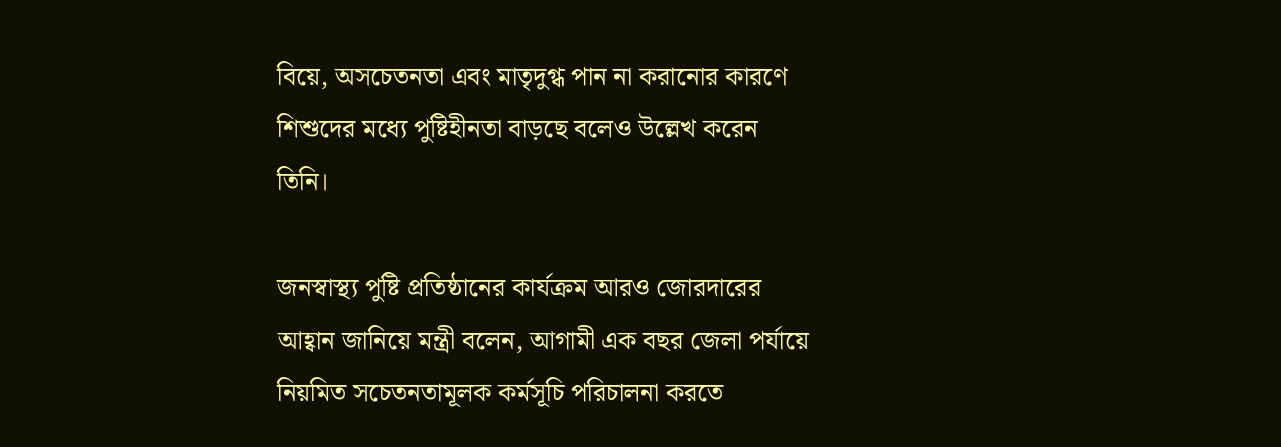বিয়ে, অসচেতনতা এবং মাতৃদুগ্ধ পান না করানোর কারণে শিশুদের মধ্যে পুষ্টিহীনতা বাড়ছে বলেও উল্লেখ করেন তিনি।

জনস্বাস্থ্য পুষ্টি প্রতিষ্ঠানের কার্যক্রম আরও জোরদারের আহ্বান জানিয়ে মন্ত্রী বলেন, আগামী এক বছর জেলা পর্যায়ে নিয়মিত সচেতনতামূলক কর্মসূচি পরিচালনা করতে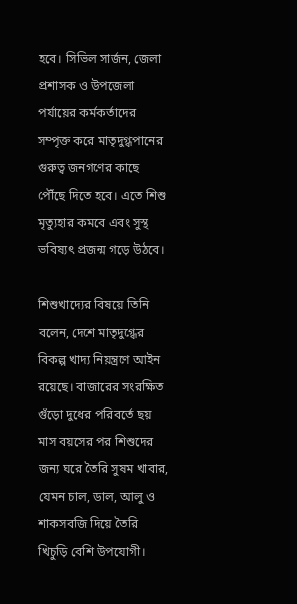হবে। সিভিল সার্জন, জেলা প্রশাসক ও উপজেলা পর্যায়ের কর্মকর্তাদের সম্পৃক্ত করে মাতৃদুগ্ধপানের গুরুত্ব জনগণের কাছে পৌঁছে দিতে হবে। এতে শিশু মৃত্যুহার কমবে এবং সুস্থ ভবিষ্যৎ প্রজন্ম গড়ে উঠবে।

শিশুখাদ্যের বিষয়ে তিনি বলেন, দেশে মাতৃদুগ্ধের বিকল্প খাদ্য নিয়ন্ত্রণে আইন রয়েছে। বাজারের সংরক্ষিত গুঁড়ো দুধের পরিবর্তে ছয় মাস বয়সের পর শিশুদের জন্য ঘরে তৈরি সুষম খাবার, যেমন চাল, ডাল, আলু ও শাকসবজি দিয়ে তৈরি খিচুড়ি বেশি উপযোগী।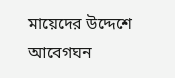মায়েদের উদ্দেশে আবেগঘন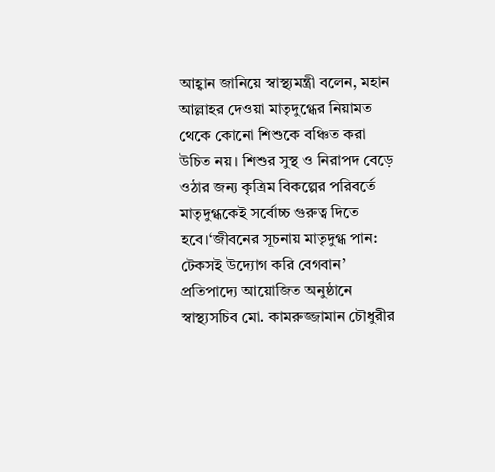আহ্বান জানিয়ে স্বাস্থ্যমন্ত্রী বলেন, মহান আল্লাহর দেওয়া মাতৃদুগ্ধের নিয়ামত থেকে কোনো শিশুকে বঞ্চিত করা উচিত নয়। শিশুর সুস্থ ও নিরাপদ বেড়ে ওঠার জন্য কৃত্রিম বিকল্পের পরিবর্তে মাতৃদুগ্ধকেই সর্বোচ্চ গুরুত্ব দিতে হবে।‘জীবনের সূচনায় মাতৃদুগ্ধ পান: টেকসই উদ্যোগ করি বেগবান’ প্রতিপাদ্যে আয়োজিত অনুষ্ঠানে স্বাস্থ্যসচিব মো. কামরুজ্জামান চৌধুরীর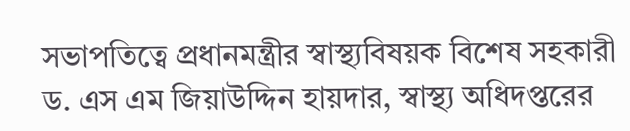সভাপতিত্বে প্রধানমন্ত্রীর স্বাস্থ্যবিষয়ক বিশেষ সহকারী ড. এস এম জিয়াউদ্দিন হায়দার, স্বাস্থ্য অধিদপ্তরের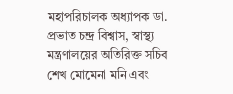মহাপরিচালক অধ্যাপক ডা. প্রভাত চন্দ্র বিশ্বাস, স্বাস্থ্য মন্ত্রণালয়ের অতিরিক্ত সচিব শেখ মোমেনা মনি এবং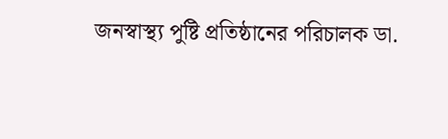জনস্বাস্থ্য পুষ্টি প্রতিষ্ঠানের পরিচালক ডা.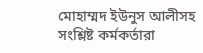মোহাম্মদ ইউনুস আলীসহ সংশ্লিষ্ট কর্মকর্তারা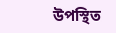উপস্থিত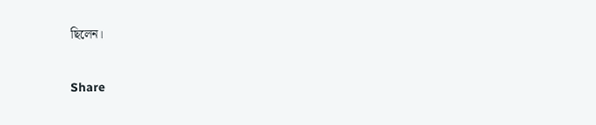ছিলেন।

Share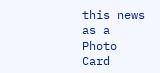this news as a Photo Card